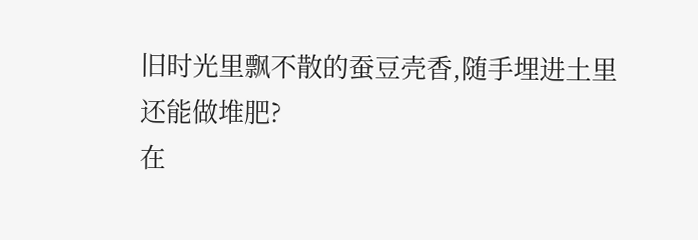旧时光里飘不散的蚕豆壳香,随手埋进土里还能做堆肥?
在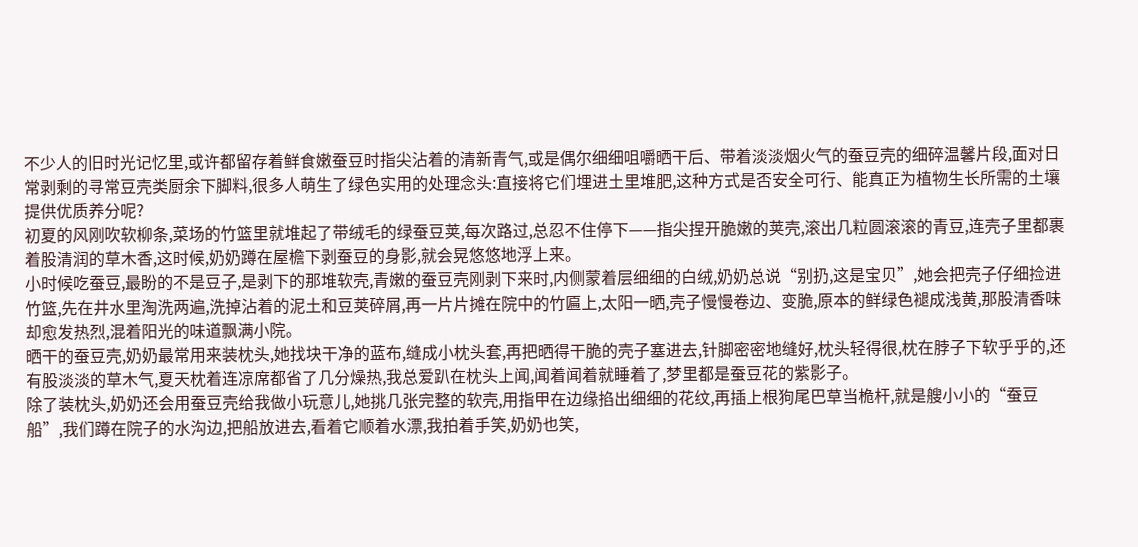不少人的旧时光记忆里,或许都留存着鲜食嫩蚕豆时指尖沾着的清新青气,或是偶尔细细咀嚼晒干后、带着淡淡烟火气的蚕豆壳的细碎温馨片段,面对日常剥剩的寻常豆壳类厨余下脚料,很多人萌生了绿色实用的处理念头:直接将它们埋进土里堆肥,这种方式是否安全可行、能真正为植物生长所需的土壤提供优质养分呢?
初夏的风刚吹软柳条,菜场的竹篮里就堆起了带绒毛的绿蚕豆荚,每次路过,总忍不住停下——指尖捏开脆嫩的荚壳,滚出几粒圆滚滚的青豆,连壳子里都裹着股清润的草木香,这时候,奶奶蹲在屋檐下剥蚕豆的身影,就会晃悠悠地浮上来。
小时候吃蚕豆,最盼的不是豆子,是剥下的那堆软壳,青嫩的蚕豆壳刚剥下来时,内侧蒙着层细细的白绒,奶奶总说“别扔,这是宝贝”,她会把壳子仔细捡进竹篮,先在井水里淘洗两遍,洗掉沾着的泥土和豆荚碎屑,再一片片摊在院中的竹匾上,太阳一晒,壳子慢慢卷边、变脆,原本的鲜绿色褪成浅黄,那股清香味却愈发热烈,混着阳光的味道飘满小院。
晒干的蚕豆壳,奶奶最常用来装枕头,她找块干净的蓝布,缝成小枕头套,再把晒得干脆的壳子塞进去,针脚密密地缝好,枕头轻得很,枕在脖子下软乎乎的,还有股淡淡的草木气,夏天枕着连凉席都省了几分燥热,我总爱趴在枕头上闻,闻着闻着就睡着了,梦里都是蚕豆花的紫影子。
除了装枕头,奶奶还会用蚕豆壳给我做小玩意儿,她挑几张完整的软壳,用指甲在边缘掐出细细的花纹,再插上根狗尾巴草当桅杆,就是艘小小的“蚕豆船”,我们蹲在院子的水沟边,把船放进去,看着它顺着水漂,我拍着手笑,奶奶也笑,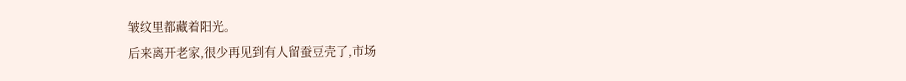皱纹里都藏着阳光。
后来离开老家,很少再见到有人留蚕豆壳了,市场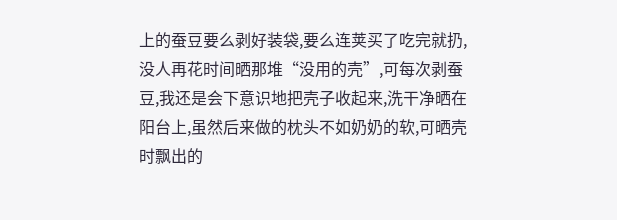上的蚕豆要么剥好装袋,要么连荚买了吃完就扔,没人再花时间晒那堆“没用的壳”,可每次剥蚕豆,我还是会下意识地把壳子收起来,洗干净晒在阳台上,虽然后来做的枕头不如奶奶的软,可晒壳时飘出的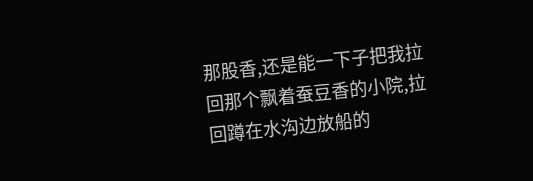那股香,还是能一下子把我拉回那个飘着蚕豆香的小院,拉回蹲在水沟边放船的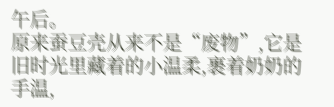午后。
原来蚕豆壳从来不是“废物”,它是旧时光里藏着的小温柔,裹着奶奶的手温,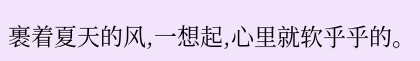裹着夏天的风,一想起,心里就软乎乎的。